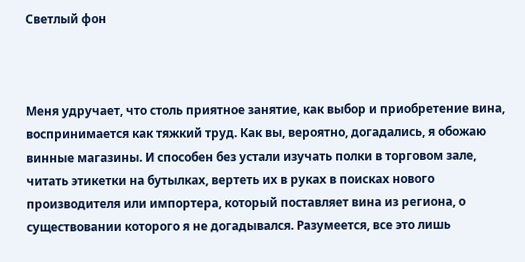Светлый фон



Меня удручает, что столь приятное занятие, как выбор и приобретение вина, воспринимается как тяжкий труд. Как вы, вероятно, догадались, я обожаю винные магазины. И способен без устали изучать полки в торговом зале, читать этикетки на бутылках, вертеть их в руках в поисках нового производителя или импортера, который поставляет вина из региона, о существовании которого я не догадывался. Разумеется, все это лишь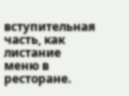вступительная часть, как листание меню в ресторане.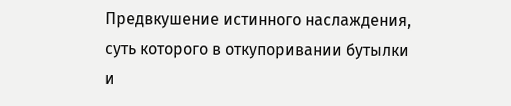Предвкушение истинного наслаждения, суть которого в откупоривании бутылки и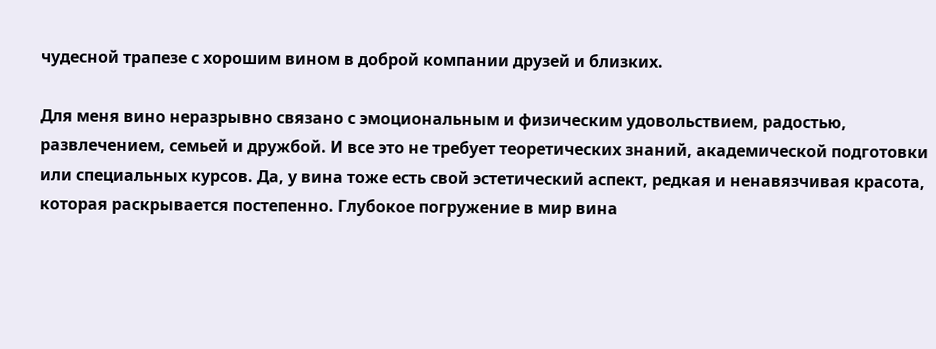чудесной трапезе с хорошим вином в доброй компании друзей и близких.

Для меня вино неразрывно связано с эмоциональным и физическим удовольствием, радостью, развлечением, семьей и дружбой. И все это не требует теоретических знаний, академической подготовки или специальных курсов. Да, у вина тоже есть свой эстетический аспект, редкая и ненавязчивая красота, которая раскрывается постепенно. Глубокое погружение в мир вина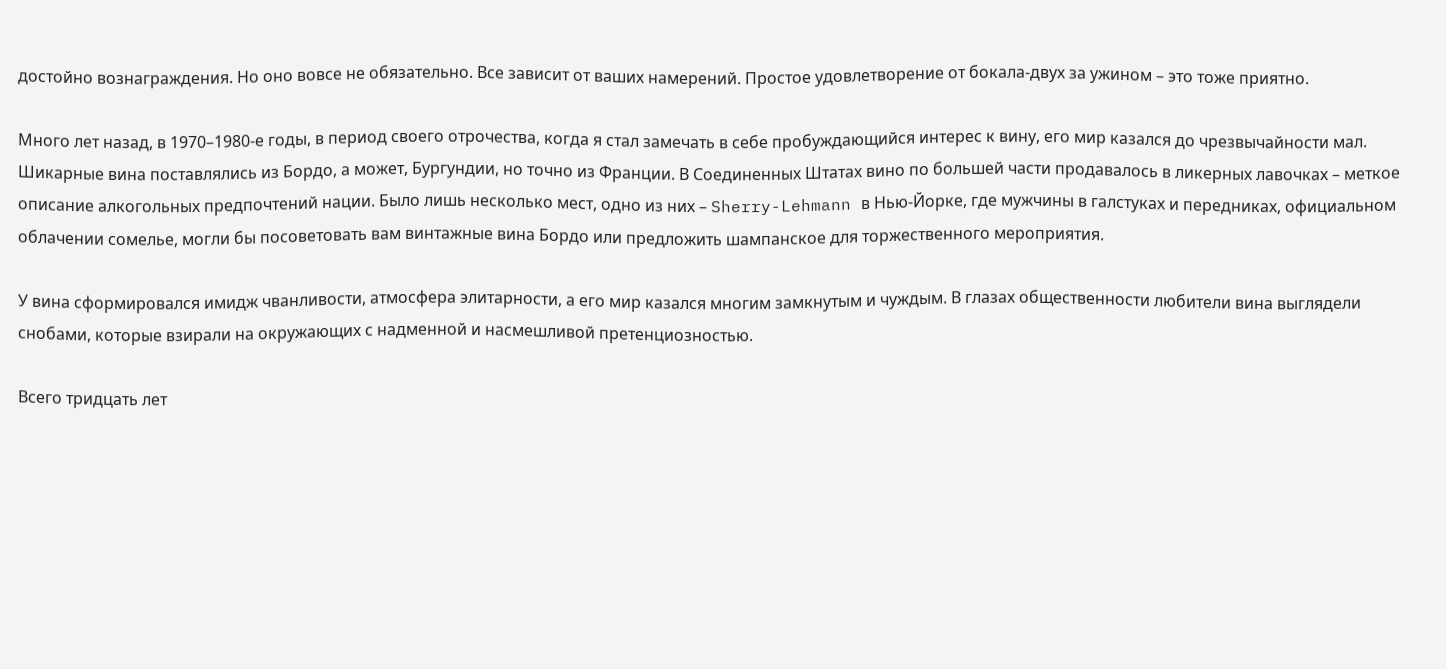достойно вознаграждения. Но оно вовсе не обязательно. Все зависит от ваших намерений. Простое удовлетворение от бокала-двух за ужином – это тоже приятно.

Много лет назад, в 1970–1980-е годы, в период своего отрочества, когда я стал замечать в себе пробуждающийся интерес к вину, его мир казался до чрезвычайности мал. Шикарные вина поставлялись из Бордо, а может, Бургундии, но точно из Франции. В Соединенных Штатах вино по большей части продавалось в ликерных лавочках – меткое описание алкогольных предпочтений нации. Было лишь несколько мест, одно из них – Sherry-Lehmann в Нью-Йорке, где мужчины в галстуках и передниках, официальном облачении сомелье, могли бы посоветовать вам винтажные вина Бордо или предложить шампанское для торжественного мероприятия.

У вина сформировался имидж чванливости, атмосфера элитарности, а его мир казался многим замкнутым и чуждым. В глазах общественности любители вина выглядели снобами, которые взирали на окружающих с надменной и насмешливой претенциозностью.

Всего тридцать лет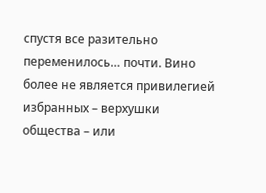спустя все разительно переменилось… почти. Вино более не является привилегией избранных – верхушки общества – или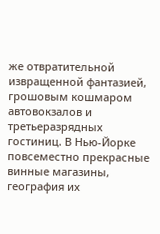же отвратительной извращенной фантазией, грошовым кошмаром автовокзалов и третьеразрядных гостиниц. В Нью-Йорке повсеместно прекрасные винные магазины, география их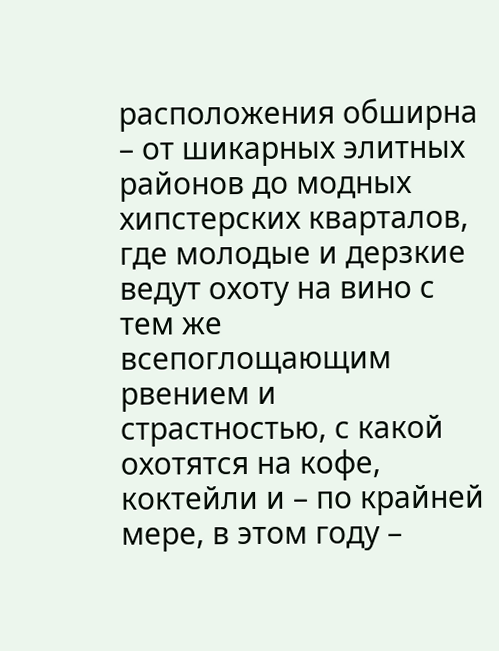расположения обширна – от шикарных элитных районов до модных хипстерских кварталов, где молодые и дерзкие ведут охоту на вино с тем же всепоглощающим рвением и страстностью, с какой охотятся на кофе, коктейли и – по крайней мере, в этом году –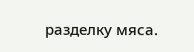разделку мяса.